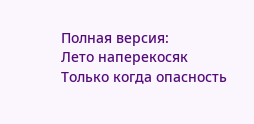Полная версия:
Лето наперекосяк
Только когда опасность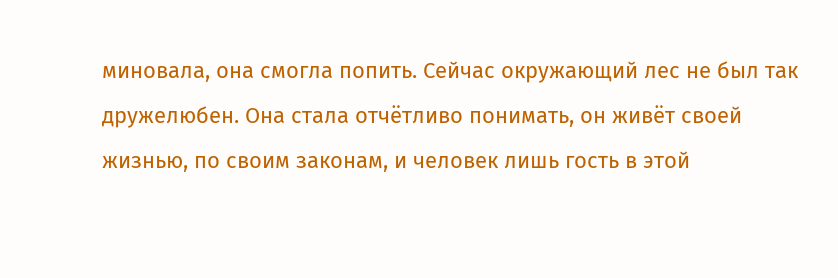миновала, она смогла попить. Сейчас окружающий лес не был так дружелюбен. Она стала отчётливо понимать, он живёт своей жизнью, по своим законам, и человек лишь гость в этой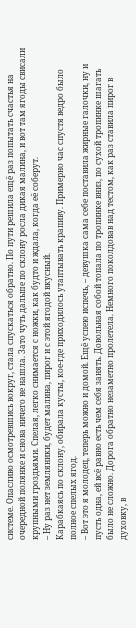системе. Опасливо осмотревшись вокруг, стала спускаться обратно. По пути решила ещё раз попытать счастья на очередной полянке и снова ничего не нашла. Зато чуть дальше по склону росла дикая малина, и вот там ягоды свисали крупными гроздьями. Спелая, легко снимается с ножки, как будто и ждала, когда её соберут.
– Ну раз нет земляники, будет малина, пирог и с этой ягодой вкусный.
Карабкаясь по склону, обирала кусты, кое-где приходилось утаптывать крапиву. Примерно час спустя ведро было полное спелых ягод.
– Вот это я молодец, теперь можно и домой. Ещё успею испечь, – девушка сама себе поставила жирные галочки, ну и пусть одна, ей всё равно есть чем себя занять. Довольная собой топала по тропинке вниз, по сухой тропинке шагать было не сложно. Дорога обратно незаметно пролетела. Немного поколдовав над тестом, как раз ставила пирог в духовку, в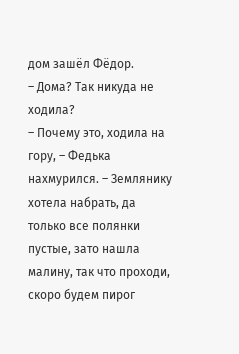дом зашёл Фёдор.
– Дома? Так никуда не ходила?
– Почему это, ходила на гору, – Федька нахмурился. – Землянику хотела набрать, да только все полянки пустые, зато нашла малину, так что проходи, скоро будем пирог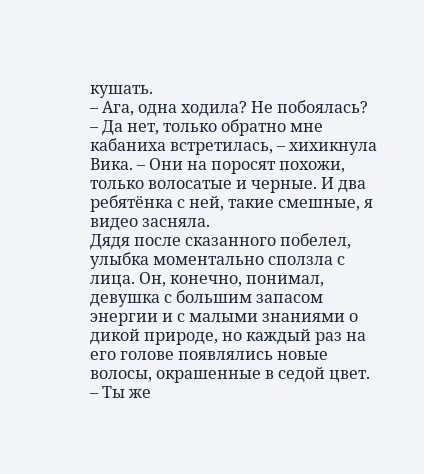кушать.
– Ага, одна ходила? Не побоялась?
– Да нет, только обратно мне кабаниха встретилась, – хихикнула Вика. – Они на поросят похожи, только волосатые и черные. И два ребятёнка с ней, такие смешные, я видео засняла.
Дядя после сказанного побелел, улыбка моментально сползла с лица. Он, конечно, понимал, девушка с большим запасом энергии и с малыми знаниями о дикой природе, но каждый раз на его голове появлялись новые волосы, окрашенные в седой цвет.
– Ты же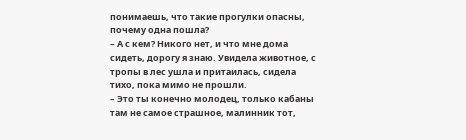понимаешь, что такие прогулки опасны, почему одна пошла?
– А с кем? Никого нет, и что мне дома сидеть, дорогу я знаю. Увидела животное, с тропы в лес ушла и притаилась, сидела тихо, пока мимо не прошли.
– Это ты конечно молодец, только кабаны там не самое страшное, малинник тот,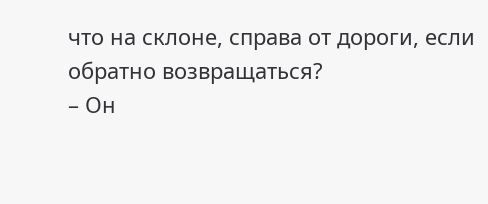что на склоне, справа от дороги, если обратно возвращаться?
– Он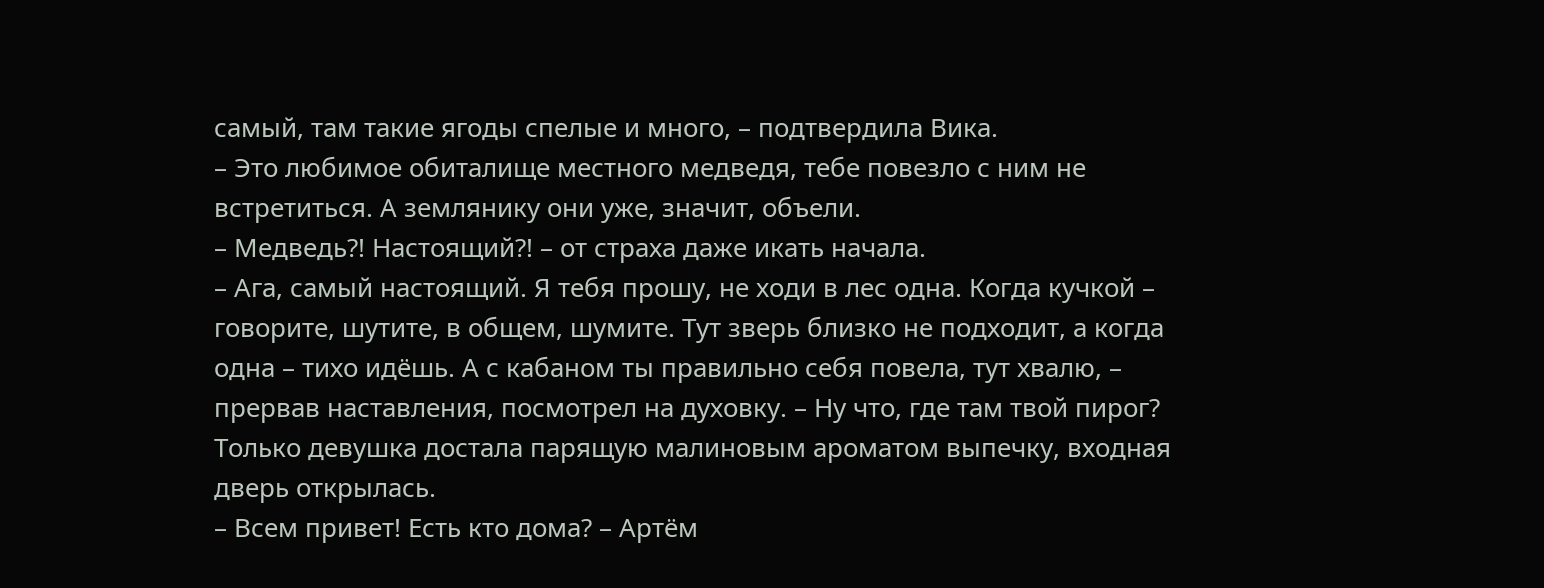самый, там такие ягоды спелые и много, – подтвердила Вика.
– Это любимое обиталище местного медведя, тебе повезло с ним не встретиться. А землянику они уже, значит, объели.
– Медведь?! Настоящий?! – от страха даже икать начала.
– Ага, самый настоящий. Я тебя прошу, не ходи в лес одна. Когда кучкой – говорите, шутите, в общем, шумите. Тут зверь близко не подходит, а когда одна – тихо идёшь. А с кабаном ты правильно себя повела, тут хвалю, – прервав наставления, посмотрел на духовку. – Ну что, где там твой пирог?
Только девушка достала парящую малиновым ароматом выпечку, входная дверь открылась.
– Всем привет! Есть кто дома? – Артём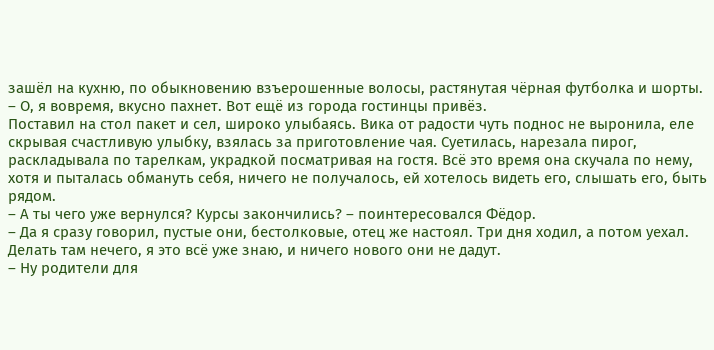зашёл на кухню, по обыкновению взъерошенные волосы, растянутая чёрная футболка и шорты. – О, я вовремя, вкусно пахнет. Вот ещё из города гостинцы привёз.
Поставил на стол пакет и сел, широко улыбаясь. Вика от радости чуть поднос не выронила, еле скрывая счастливую улыбку, взялась за приготовление чая. Суетилась, нарезала пирог, раскладывала по тарелкам, украдкой посматривая на гостя. Всё это время она скучала по нему, хотя и пыталась обмануть себя, ничего не получалось, ей хотелось видеть его, слышать его, быть рядом.
– А ты чего уже вернулся? Курсы закончились? – поинтересовался Фёдор.
– Да я сразу говорил, пустые они, бестолковые, отец же настоял. Три дня ходил, а потом уехал. Делать там нечего, я это всё уже знаю, и ничего нового они не дадут.
– Ну родители для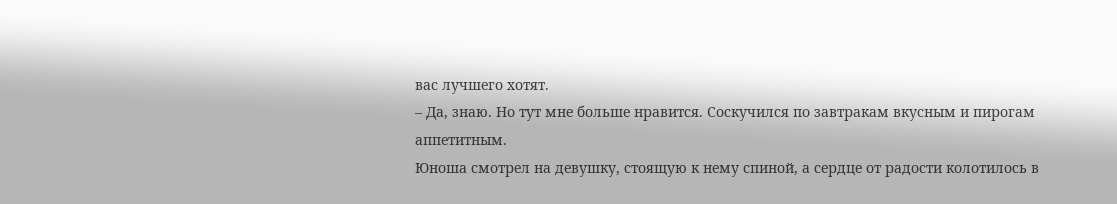вас лучшего хотят.
– Да, знаю. Но тут мне больше нравится. Соскучился по завтракам вкусным и пирогам аппетитным.
Юноша смотрел на девушку, стоящую к нему спиной, а сердце от радости колотилось в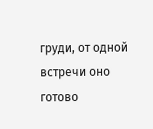груди, от одной встречи оно готово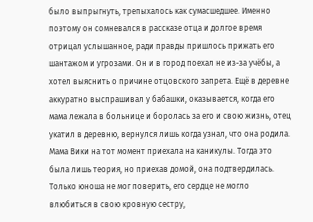было выпрыгнуть, трепыхалось как сумасшедшее. Именно поэтому он сомневался в рассказе отца и долгое время отрицал услышанное, ради правды пришлось прижать его шантажом и угрозами. Он и в город поехал не из-за учёбы, а хотел выяснить о причине отцовского запрета. Ещё в деревне аккуратно выспрашивал у бабашки, оказывается, когда его мама лежала в больнице и боролась за его и свою жизнь, отец укатил в деревню, вернулся лишь когда узнал, что она родила. Мама Вики на тот момент приехала на каникулы. Тогда это была лишь теория, но приехав домой, она подтвердилась. Только юноша не мог поверить, его сердце не могло влюбиться в свою кровную сестру,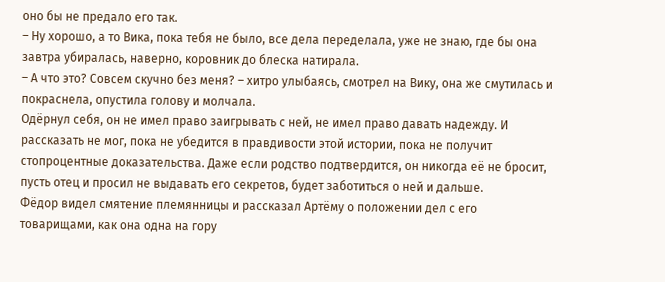оно бы не предало его так.
– Ну хорошо, а то Вика, пока тебя не было, все дела переделала, уже не знаю, где бы она завтра убиралась, наверно, коровник до блеска натирала.
– А что это? Совсем скучно без меня? – хитро улыбаясь, смотрел на Вику, она же смутилась и покраснела, опустила голову и молчала.
Одёрнул себя, он не имел право заигрывать с ней, не имел право давать надежду. И рассказать не мог, пока не убедится в правдивости этой истории, пока не получит стопроцентные доказательства. Даже если родство подтвердится, он никогда её не бросит, пусть отец и просил не выдавать его секретов, будет заботиться о ней и дальше.
Фёдор видел смятение племянницы и рассказал Артёму о положении дел с его товарищами, как она одна на гору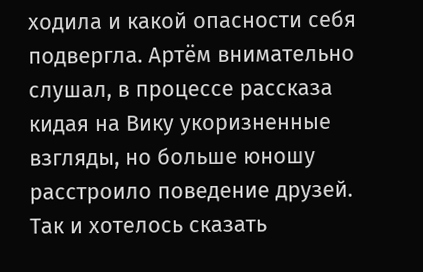ходила и какой опасности себя подвергла. Артём внимательно слушал, в процессе рассказа кидая на Вику укоризненные взгляды, но больше юношу расстроило поведение друзей. Так и хотелось сказать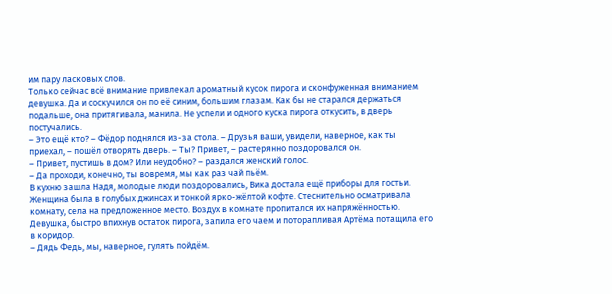им пару ласковых слов.
Только сейчас всё внимание привлекал ароматный кусок пирога и сконфуженная вниманием девушка. Да и соскучился он по её синим, большим глазам. Как бы не старался держаться подальше, она притягивала, манила. Не успели и одного куска пирога откусить, в дверь постучались.
– Это ещё кто? – Фёдор поднялся из-за стола. – Друзья ваши, увидели, наверное, как ты приехал, – пошёл отворять дверь. – Ты? Привет, – растерянно поздоровался он.
– Привет, пустишь в дом? Или неудобно? – раздался женский голос.
– Да проходи, конечно, ты вовремя, мы как раз чай пьём.
В кухню зашла Надя, молодые люди поздоровались, Вика достала ещё приборы для гостьи. Женщина была в голубых джинсах и тонкой ярко-жёлтой кофте. Стеснительно осматривала комнату, села на предложенное место. Воздух в комнате пропитался их напряжённостью. Девушка, быстро впихнув остаток пирога, запила его чаем и поторапливая Артёма потащила его в коридор.
– Дядь Федь, мы, наверное, гулять пойдём.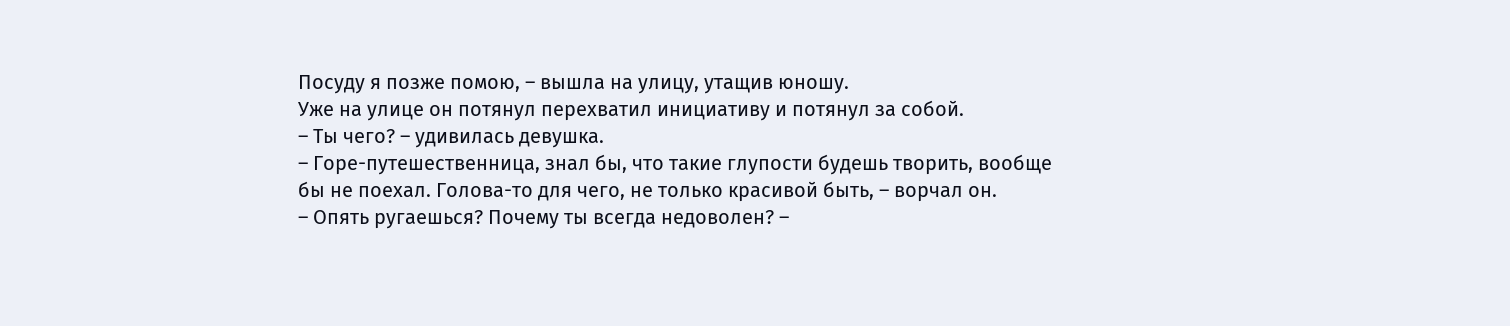Посуду я позже помою, – вышла на улицу, утащив юношу.
Уже на улице он потянул перехватил инициативу и потянул за собой.
– Ты чего? – удивилась девушка.
– Горе-путешественница, знал бы, что такие глупости будешь творить, вообще бы не поехал. Голова-то для чего, не только красивой быть, – ворчал он.
– Опять ругаешься? Почему ты всегда недоволен? –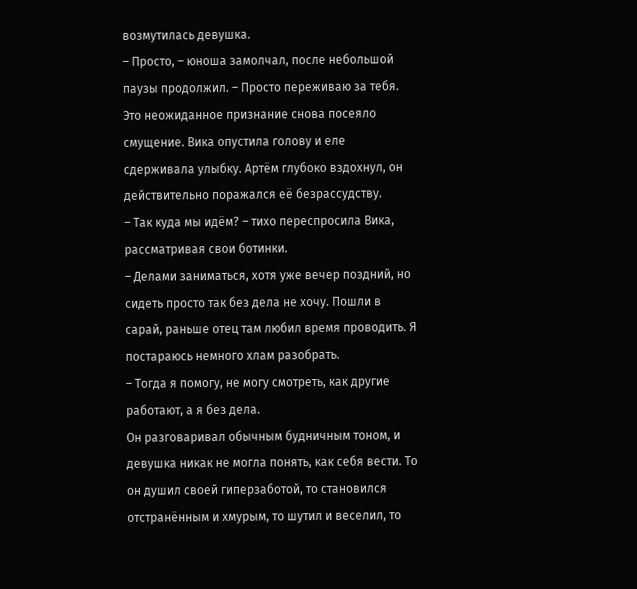возмутилась девушка.
– Просто, – юноша замолчал, после небольшой паузы продолжил. – Просто переживаю за тебя.
Это неожиданное признание снова посеяло смущение. Вика опустила голову и еле сдерживала улыбку. Артём глубоко вздохнул, он действительно поражался её безрассудству.
– Так куда мы идём? – тихо переспросила Вика, рассматривая свои ботинки.
– Делами заниматься, хотя уже вечер поздний, но сидеть просто так без дела не хочу. Пошли в сарай, раньше отец там любил время проводить. Я постараюсь немного хлам разобрать.
– Тогда я помогу, не могу смотреть, как другие работают, а я без дела.
Он разговаривал обычным будничным тоном, и девушка никак не могла понять, как себя вести. То он душил своей гиперзаботой, то становился отстранённым и хмурым, то шутил и веселил, то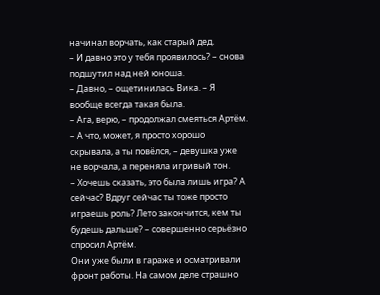начинал ворчать, как старый дед.
– И давно это у тебя проявилось? – снова подшутил над ней юноша.
– Давно, – ощетинилась Вика. – Я вообще всегда такая была.
– Ага, верю, – продолжал смеяться Артём.
– А что, может, я просто хорошо скрывала, а ты повёлся, – девушка уже не ворчала, а переняла игривый тон.
– Хочешь сказать, это была лишь игра? А сейчас? Вдруг сейчас ты тоже просто играешь роль? Лето закончится, кем ты будешь дальше? – совершенно серьёзно спросил Артём.
Они уже были в гараже и осматривали фронт работы. На самом деле страшно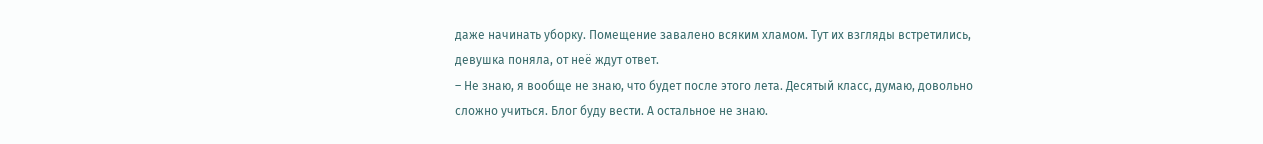даже начинать уборку. Помещение завалено всяким хламом. Тут их взгляды встретились, девушка поняла, от неё ждут ответ.
– Не знаю, я вообще не знаю, что будет после этого лета. Десятый класс, думаю, довольно сложно учиться. Блог буду вести. А остальное не знаю.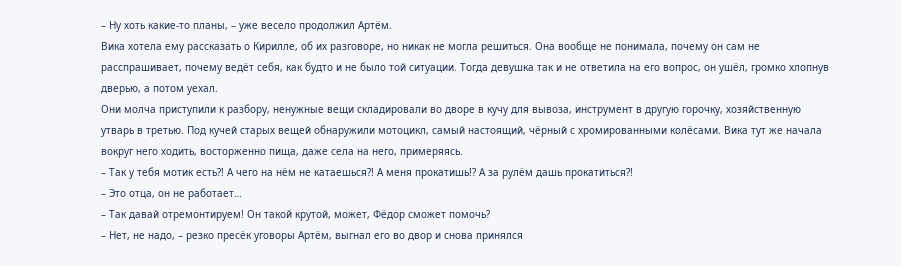– Ну хоть какие-то планы, – уже весело продолжил Артём.
Вика хотела ему рассказать о Кирилле, об их разговоре, но никак не могла решиться. Она вообще не понимала, почему он сам не расспрашивает, почему ведёт себя, как будто и не было той ситуации. Тогда девушка так и не ответила на его вопрос, он ушёл, громко хлопнув дверью, а потом уехал.
Они молча приступили к разбору, ненужные вещи складировали во дворе в кучу для вывоза, инструмент в другую горочку, хозяйственную утварь в третью. Под кучей старых вещей обнаружили мотоцикл, самый настоящий, чёрный с хромированными колёсами. Вика тут же начала вокруг него ходить, восторженно пища, даже села на него, примеряясь.
– Так у тебя мотик есть?! А чего на нём не катаешься?! А меня прокатишь!? А за рулём дашь прокатиться?!
– Это отца, он не работает…
– Так давай отремонтируем! Он такой крутой, может, Фёдор сможет помочь?
– Нет, не надо, – резко пресёк уговоры Артём, выгнал его во двор и снова принялся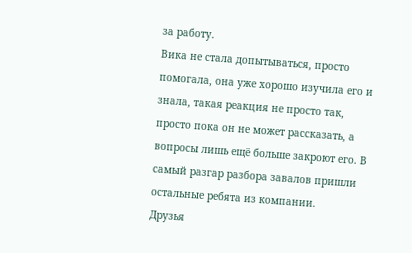за работу.
Вика не стала допытываться, просто помогала, она уже хорошо изучила его и знала, такая реакция не просто так, просто пока он не может рассказать, а вопросы лишь ещё больше закроют его. В самый разгар разбора завалов пришли остальные ребята из компании.
Друзья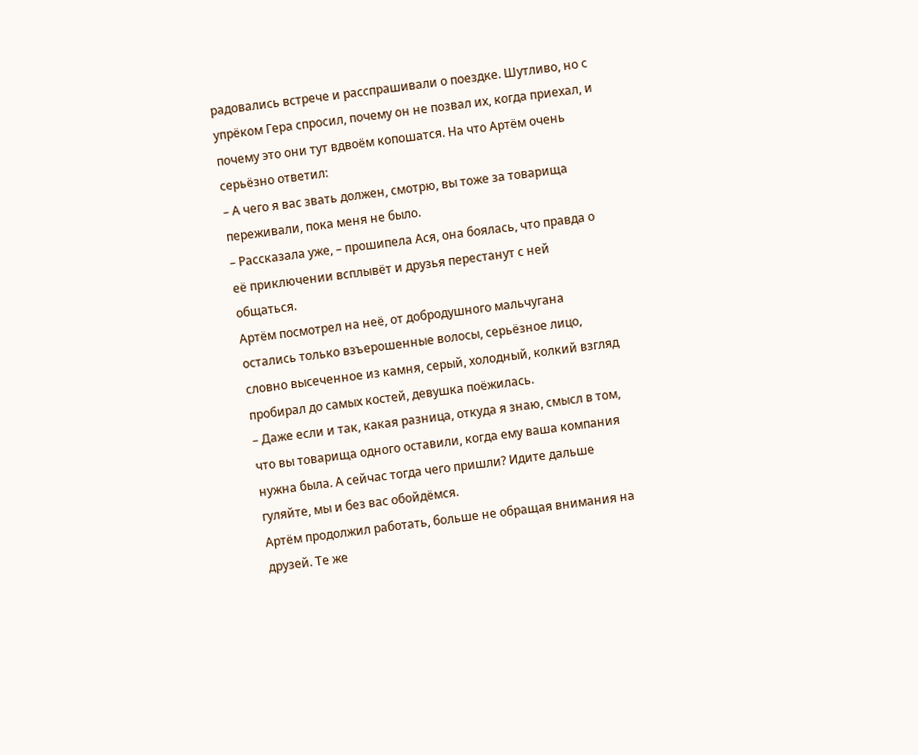радовались встрече и расспрашивали о поездке. Шутливо, но с упрёком Гера спросил, почему он не позвал их, когда приехал, и почему это они тут вдвоём копошатся. На что Артём очень серьёзно ответил:
– А чего я вас звать должен, смотрю, вы тоже за товарища переживали, пока меня не было.
– Рассказала уже, – прошипела Ася, она боялась, что правда о её приключении всплывёт и друзья перестанут с ней общаться.
Артём посмотрел на неё, от добродушного мальчугана остались только взъерошенные волосы, серьёзное лицо, словно высеченное из камня, серый, холодный, колкий взгляд пробирал до самых костей, девушка поёжилась.
– Даже если и так, какая разница, откуда я знаю, смысл в том, что вы товарища одного оставили, когда ему ваша компания нужна была. А сейчас тогда чего пришли? Идите дальше гуляйте, мы и без вас обойдёмся.
Артём продолжил работать, больше не обращая внимания на друзей. Те же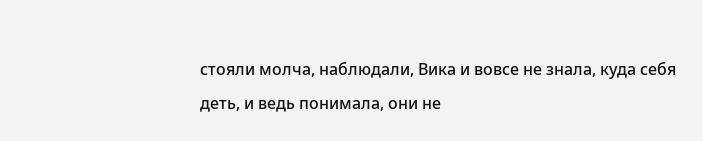стояли молча, наблюдали, Вика и вовсе не знала, куда себя деть, и ведь понимала, они не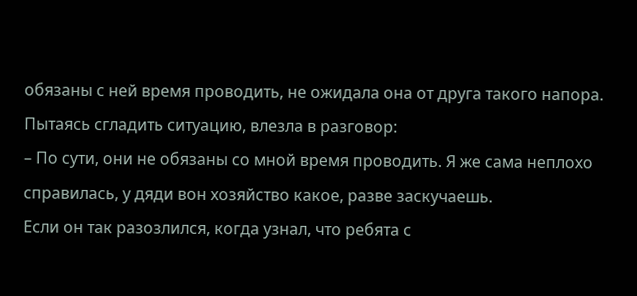обязаны с ней время проводить, не ожидала она от друга такого напора. Пытаясь сгладить ситуацию, влезла в разговор:
– По сути, они не обязаны со мной время проводить. Я же сама неплохо справилась, у дяди вон хозяйство какое, разве заскучаешь.
Если он так разозлился, когда узнал, что ребята с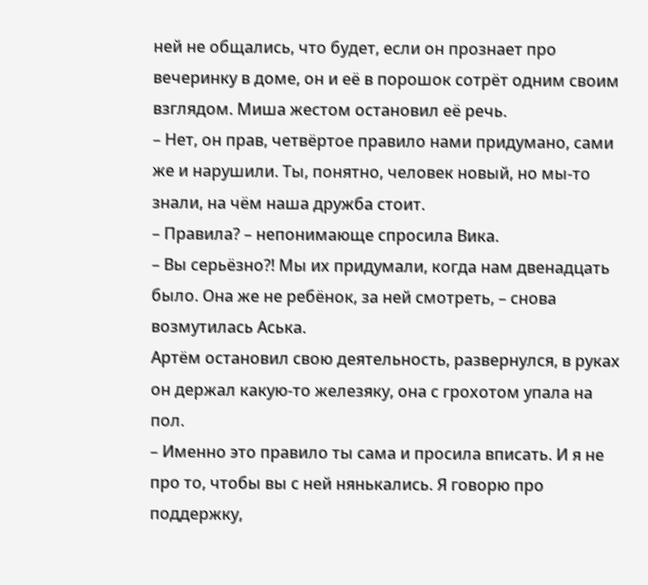ней не общались, что будет, если он прознает про вечеринку в доме, он и её в порошок сотрёт одним своим взглядом. Миша жестом остановил её речь.
– Нет, он прав, четвёртое правило нами придумано, сами же и нарушили. Ты, понятно, человек новый, но мы-то знали, на чём наша дружба стоит.
– Правила? – непонимающе спросила Вика.
– Вы серьёзно?! Мы их придумали, когда нам двенадцать было. Она же не ребёнок, за ней смотреть, – снова возмутилась Аська.
Артём остановил свою деятельность, развернулся, в руках он держал какую-то железяку, она с грохотом упала на пол.
– Именно это правило ты сама и просила вписать. И я не про то, чтобы вы с ней нянькались. Я говорю про поддержку,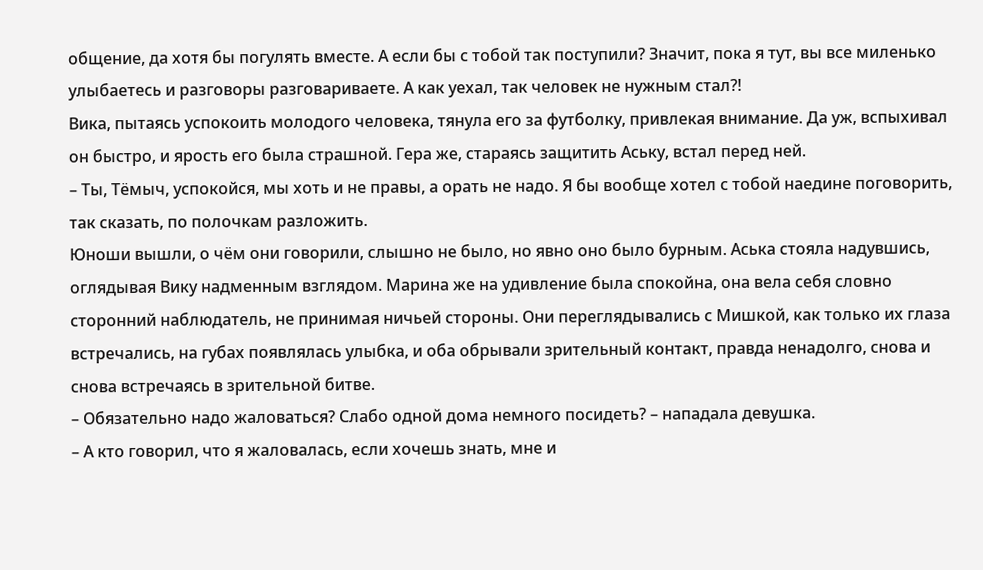общение, да хотя бы погулять вместе. А если бы с тобой так поступили? Значит, пока я тут, вы все миленько улыбаетесь и разговоры разговариваете. А как уехал, так человек не нужным стал?!
Вика, пытаясь успокоить молодого человека, тянула его за футболку, привлекая внимание. Да уж, вспыхивал он быстро, и ярость его была страшной. Гера же, стараясь защитить Аську, встал перед ней.
– Ты, Тёмыч, успокойся, мы хоть и не правы, а орать не надо. Я бы вообще хотел с тобой наедине поговорить, так сказать, по полочкам разложить.
Юноши вышли, о чём они говорили, слышно не было, но явно оно было бурным. Аська стояла надувшись, оглядывая Вику надменным взглядом. Марина же на удивление была спокойна, она вела себя словно сторонний наблюдатель, не принимая ничьей стороны. Они переглядывались с Мишкой, как только их глаза встречались, на губах появлялась улыбка, и оба обрывали зрительный контакт, правда ненадолго, снова и снова встречаясь в зрительной битве.
– Обязательно надо жаловаться? Слабо одной дома немного посидеть? – нападала девушка.
– А кто говорил, что я жаловалась, если хочешь знать, мне и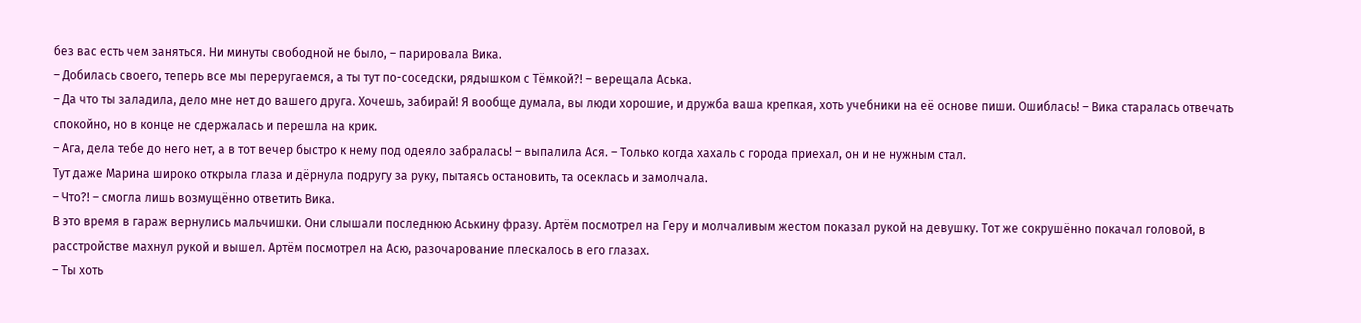без вас есть чем заняться. Ни минуты свободной не было, – парировала Вика.
– Добилась своего, теперь все мы переругаемся, а ты тут по-соседски, рядышком с Тёмкой?! – верещала Аська.
– Да что ты заладила, дело мне нет до вашего друга. Хочешь, забирай! Я вообще думала, вы люди хорошие, и дружба ваша крепкая, хоть учебники на её основе пиши. Ошиблась! – Вика старалась отвечать спокойно, но в конце не сдержалась и перешла на крик.
– Ага, дела тебе до него нет, а в тот вечер быстро к нему под одеяло забралась! – выпалила Ася. – Только когда хахаль с города приехал, он и не нужным стал.
Тут даже Марина широко открыла глаза и дёрнула подругу за руку, пытаясь остановить, та осеклась и замолчала.
– Что?! – смогла лишь возмущённо ответить Вика.
В это время в гараж вернулись мальчишки. Они слышали последнюю Аськину фразу. Артём посмотрел на Геру и молчаливым жестом показал рукой на девушку. Тот же сокрушённо покачал головой, в расстройстве махнул рукой и вышел. Артём посмотрел на Асю, разочарование плескалось в его глазах.
– Ты хоть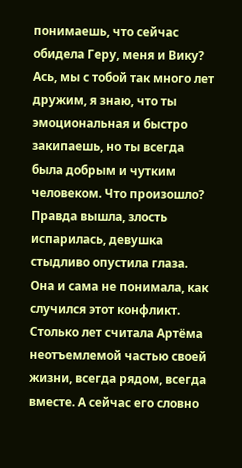понимаешь, что сейчас обидела Геру, меня и Вику? Ась, мы с тобой так много лет дружим, я знаю, что ты эмоциональная и быстро закипаешь, но ты всегда была добрым и чутким человеком. Что произошло?
Правда вышла, злость испарилась, девушка стыдливо опустила глаза. Она и сама не понимала, как случился этот конфликт. Столько лет считала Артёма неотъемлемой частью своей жизни, всегда рядом, всегда вместе. А сейчас его словно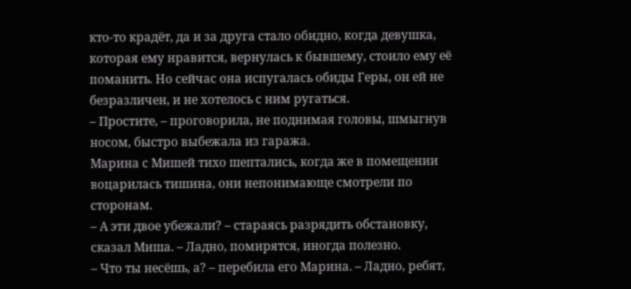кто-то крадёт, да и за друга стало обидно, когда девушка, которая ему нравится, вернулась к бывшему, стоило ему её поманить. Но сейчас она испугалась обиды Геры, он ей не безразличен, и не хотелось с ним ругаться.
– Простите, – проговорила, не поднимая головы, шмыгнув носом, быстро выбежала из гаража.
Марина с Мишей тихо шептались, когда же в помещении воцарилась тишина, они непонимающе смотрели по сторонам.
– А эти двое убежали? – стараясь разрядить обстановку, сказал Миша. – Ладно, помирятся, иногда полезно.
– Что ты несёшь, а? – перебила его Марина. – Ладно, ребят,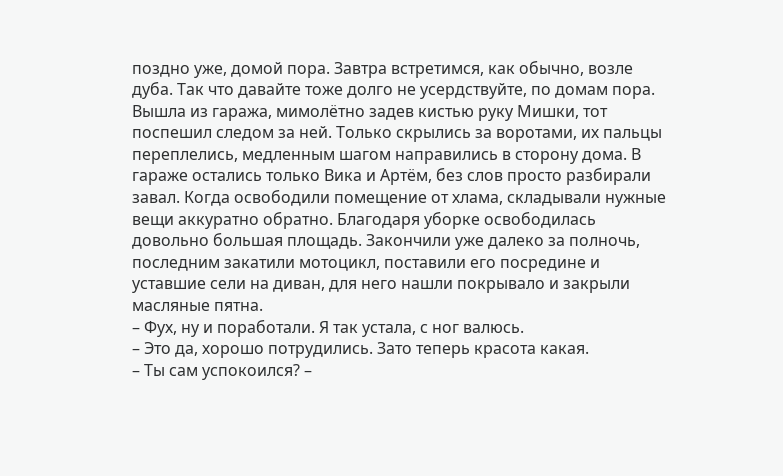поздно уже, домой пора. Завтра встретимся, как обычно, возле дуба. Так что давайте тоже долго не усердствуйте, по домам пора.
Вышла из гаража, мимолётно задев кистью руку Мишки, тот поспешил следом за ней. Только скрылись за воротами, их пальцы переплелись, медленным шагом направились в сторону дома. В гараже остались только Вика и Артём, без слов просто разбирали завал. Когда освободили помещение от хлама, складывали нужные вещи аккуратно обратно. Благодаря уборке освободилась довольно большая площадь. Закончили уже далеко за полночь, последним закатили мотоцикл, поставили его посредине и уставшие сели на диван, для него нашли покрывало и закрыли масляные пятна.
– Фух, ну и поработали. Я так устала, с ног валюсь.
– Это да, хорошо потрудились. Зато теперь красота какая.
– Ты сам успокоился? –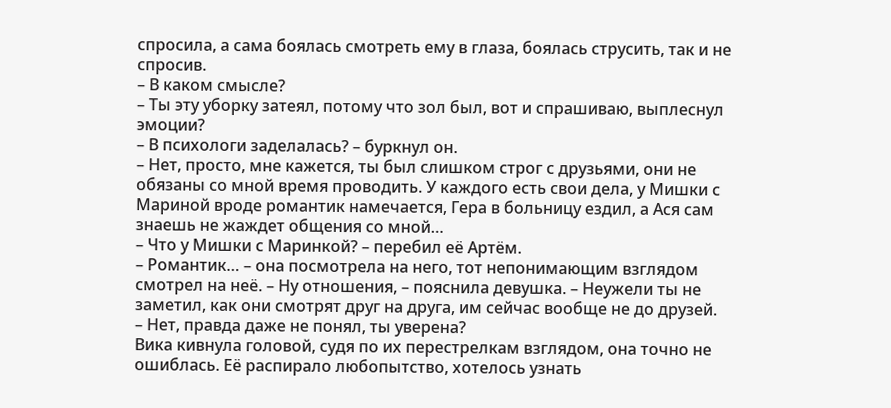спросила, а сама боялась смотреть ему в глаза, боялась струсить, так и не спросив.
– В каком смысле?
– Ты эту уборку затеял, потому что зол был, вот и спрашиваю, выплеснул эмоции?
– В психологи заделалась? – буркнул он.
– Нет, просто, мне кажется, ты был слишком строг с друзьями, они не обязаны со мной время проводить. У каждого есть свои дела, у Мишки с Мариной вроде романтик намечается, Гера в больницу ездил, а Ася сам знаешь не жаждет общения со мной…
– Что у Мишки с Маринкой? – перебил её Артём.
– Романтик… – она посмотрела на него, тот непонимающим взглядом смотрел на неё. – Ну отношения, – пояснила девушка. – Неужели ты не заметил, как они смотрят друг на друга, им сейчас вообще не до друзей.
– Нет, правда даже не понял, ты уверена?
Вика кивнула головой, судя по их перестрелкам взглядом, она точно не ошиблась. Её распирало любопытство, хотелось узнать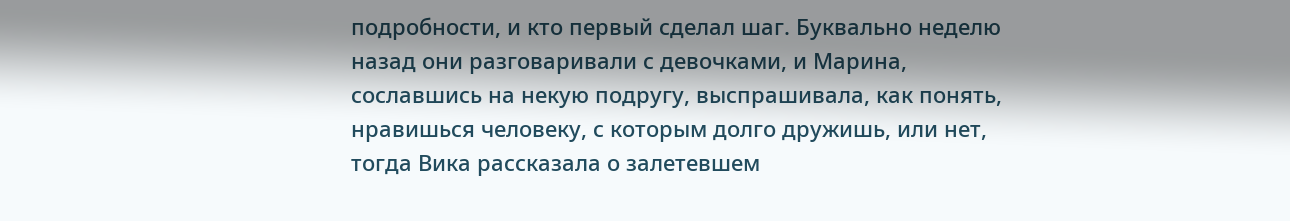подробности, и кто первый сделал шаг. Буквально неделю назад они разговаривали с девочками, и Марина, сославшись на некую подругу, выспрашивала, как понять, нравишься человеку, с которым долго дружишь, или нет, тогда Вика рассказала о залетевшем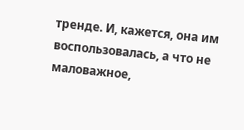тренде. И, кажется, она им воспользовалась, а что не маловажное,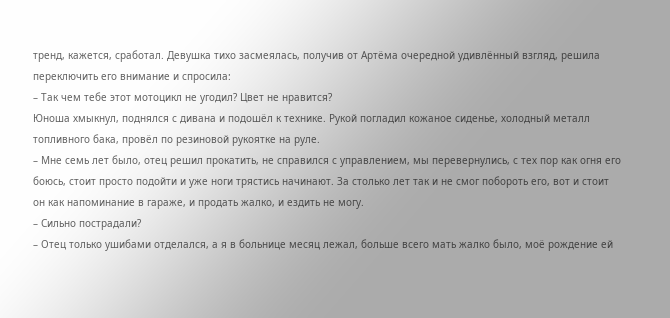тренд, кажется, сработал. Девушка тихо засмеялась, получив от Артёма очередной удивлённый взгляд, решила переключить его внимание и спросила:
– Так чем тебе этот мотоцикл не угодил? Цвет не нравится?
Юноша хмыкнул, поднялся с дивана и подошёл к технике. Рукой погладил кожаное сиденье, холодный металл топливного бака, провёл по резиновой рукоятке на руле.
– Мне семь лет было, отец решил прокатить, не справился с управлением, мы перевернулись, с тех пор как огня его боюсь, стоит просто подойти и уже ноги трястись начинают. За столько лет так и не смог побороть его, вот и стоит он как напоминание в гараже, и продать жалко, и ездить не могу.
– Сильно пострадали?
– Отец только ушибами отделался, а я в больнице месяц лежал, больше всего мать жалко было, моё рождение ей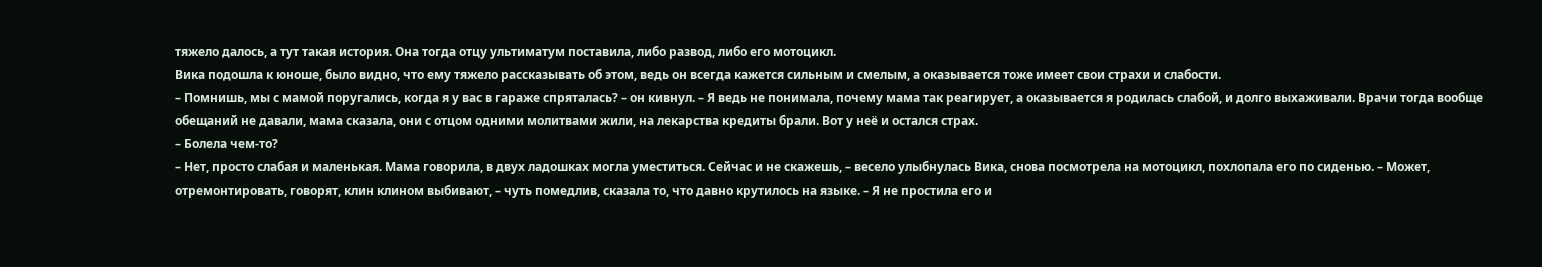тяжело далось, а тут такая история. Она тогда отцу ультиматум поставила, либо развод, либо его мотоцикл.
Вика подошла к юноше, было видно, что ему тяжело рассказывать об этом, ведь он всегда кажется сильным и смелым, а оказывается тоже имеет свои страхи и слабости.
– Помнишь, мы с мамой поругались, когда я у вас в гараже спряталась? – он кивнул. – Я ведь не понимала, почему мама так реагирует, а оказывается я родилась слабой, и долго выхаживали. Врачи тогда вообще обещаний не давали, мама сказала, они с отцом одними молитвами жили, на лекарства кредиты брали. Вот у неё и остался страх.
– Болела чем-то?
– Нет, просто слабая и маленькая. Мама говорила, в двух ладошках могла уместиться. Сейчас и не скажешь, – весело улыбнулась Вика, снова посмотрела на мотоцикл, похлопала его по сиденью. – Может, отремонтировать, говорят, клин клином выбивают, – чуть помедлив, сказала то, что давно крутилось на языке. – Я не простила его и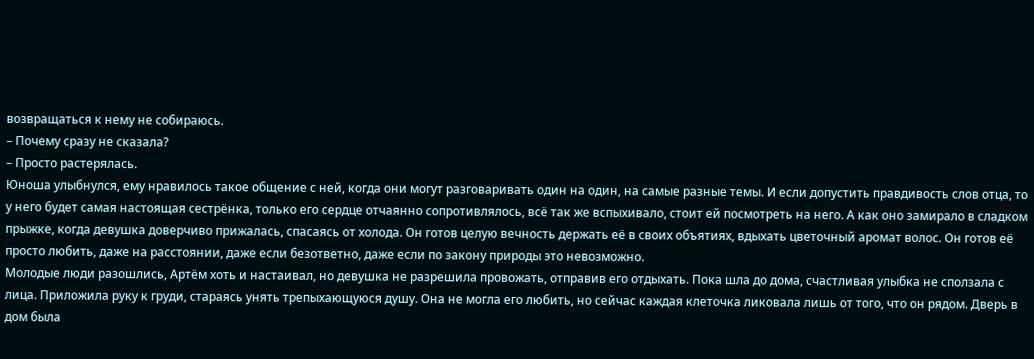возвращаться к нему не собираюсь.
– Почему сразу не сказала?
– Просто растерялась.
Юноша улыбнулся, ему нравилось такое общение с ней, когда они могут разговаривать один на один, на самые разные темы. И если допустить правдивость слов отца, то у него будет самая настоящая сестрёнка, только его сердце отчаянно сопротивлялось, всё так же вспыхивало, стоит ей посмотреть на него. А как оно замирало в сладком прыжке, когда девушка доверчиво прижалась, спасаясь от холода. Он готов целую вечность держать её в своих объятиях, вдыхать цветочный аромат волос. Он готов её просто любить, даже на расстоянии, даже если безответно, даже если по закону природы это невозможно.
Молодые люди разошлись, Артём хоть и настаивал, но девушка не разрешила провожать, отправив его отдыхать. Пока шла до дома, счастливая улыбка не сползала с лица. Приложила руку к груди, стараясь унять трепыхающуюся душу. Она не могла его любить, но сейчас каждая клеточка ликовала лишь от того, что он рядом. Дверь в дом была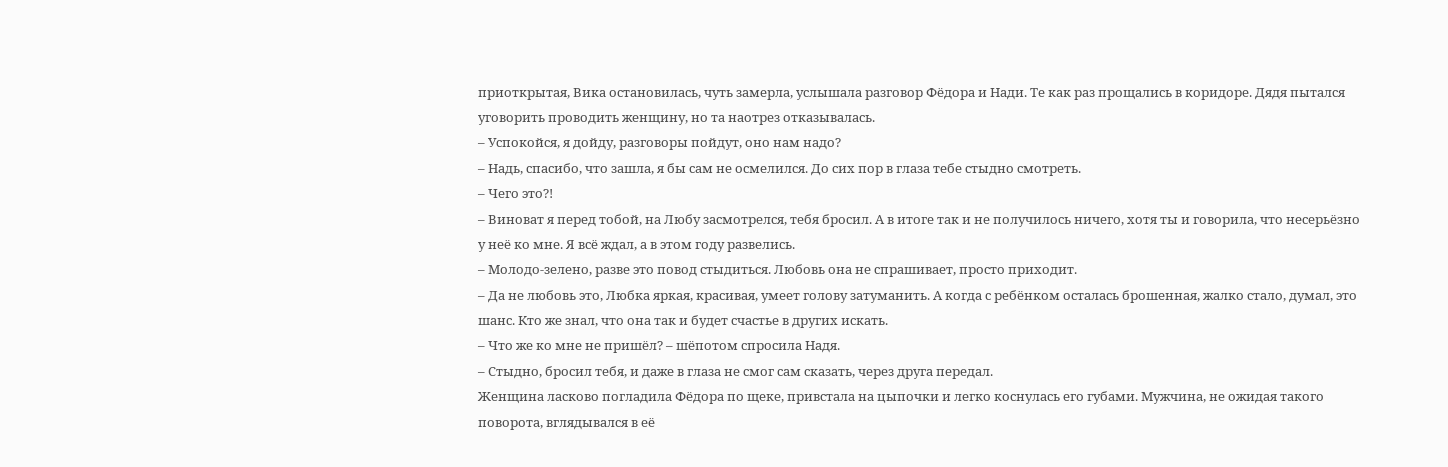приоткрытая, Вика остановилась, чуть замерла, услышала разговор Фёдора и Нади. Те как раз прощались в коридоре. Дядя пытался уговорить проводить женщину, но та наотрез отказывалась.
– Успокойся, я дойду, разговоры пойдут, оно нам надо?
– Надь, спасибо, что зашла, я бы сам не осмелился. До сих пор в глаза тебе стыдно смотреть.
– Чего это?!
– Виноват я перед тобой, на Любу засмотрелся, тебя бросил. А в итоге так и не получилось ничего, хотя ты и говорила, что несерьёзно у неё ко мне. Я всё ждал, а в этом году развелись.
– Молодо-зелено, разве это повод стыдиться. Любовь она не спрашивает, просто приходит.
– Да не любовь это, Любка яркая, красивая, умеет голову затуманить. А когда с ребёнком осталась брошенная, жалко стало, думал, это шанс. Кто же знал, что она так и будет счастье в других искать.
– Что же ко мне не пришёл? – шёпотом спросила Надя.
– Стыдно, бросил тебя, и даже в глаза не смог сам сказать, через друга передал.
Женщина ласково погладила Фёдора по щеке, привстала на цыпочки и легко коснулась его губами. Мужчина, не ожидая такого поворота, вглядывался в её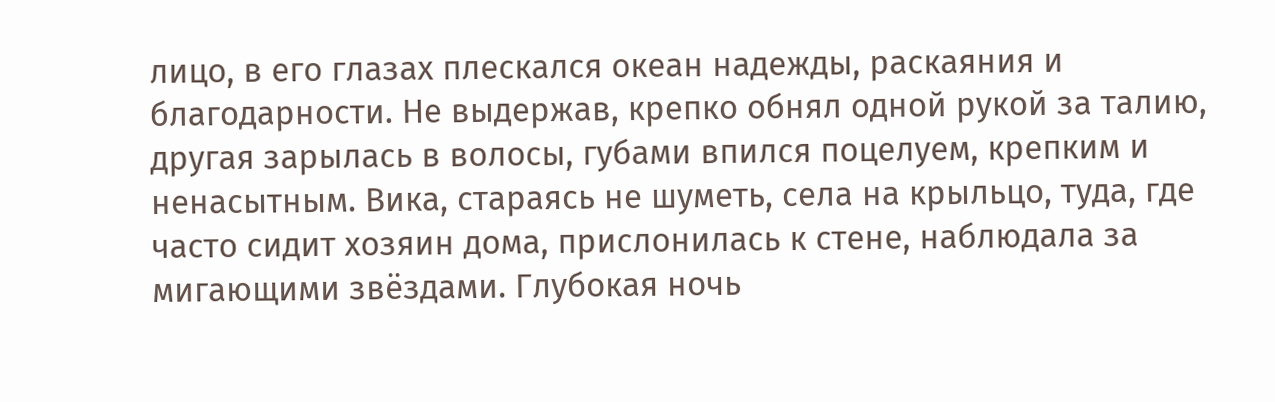лицо, в его глазах плескался океан надежды, раскаяния и благодарности. Не выдержав, крепко обнял одной рукой за талию, другая зарылась в волосы, губами впился поцелуем, крепким и ненасытным. Вика, стараясь не шуметь, села на крыльцо, туда, где часто сидит хозяин дома, прислонилась к стене, наблюдала за мигающими звёздами. Глубокая ночь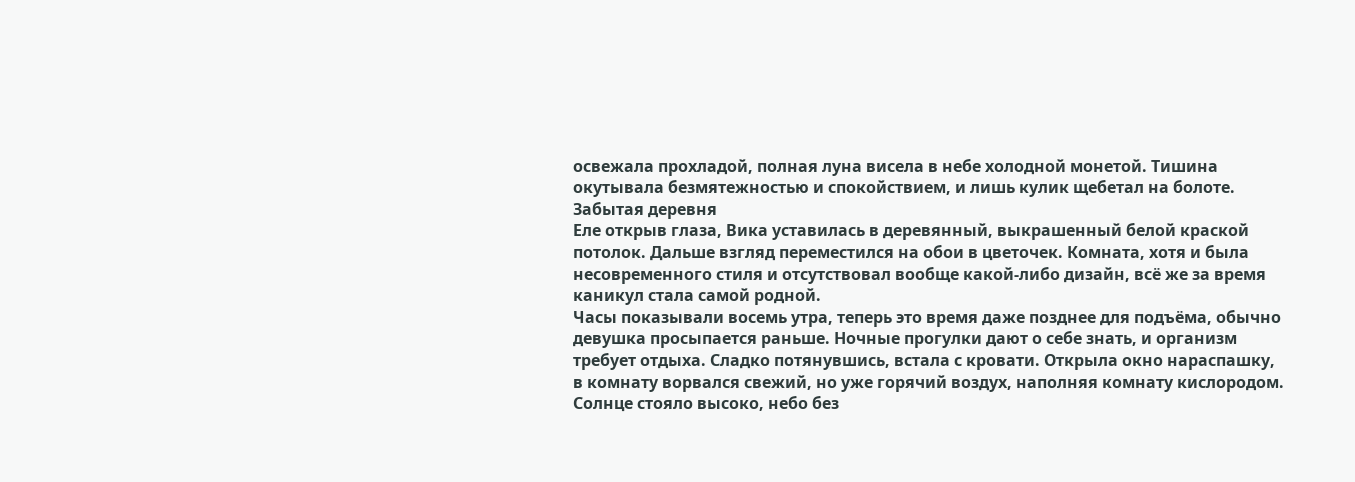освежала прохладой, полная луна висела в небе холодной монетой. Тишина окутывала безмятежностью и спокойствием, и лишь кулик щебетал на болоте.
Забытая деревня
Еле открыв глаза, Вика уставилась в деревянный, выкрашенный белой краской потолок. Дальше взгляд переместился на обои в цветочек. Комната, хотя и была несовременного стиля и отсутствовал вообще какой-либо дизайн, всё же за время каникул стала самой родной.
Часы показывали восемь утра, теперь это время даже позднее для подъёма, обычно девушка просыпается раньше. Ночные прогулки дают о себе знать, и организм требует отдыха. Сладко потянувшись, встала с кровати. Открыла окно нараспашку, в комнату ворвался свежий, но уже горячий воздух, наполняя комнату кислородом. Солнце стояло высоко, небо без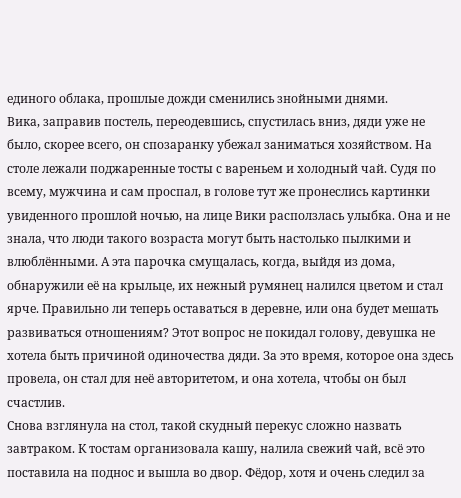единого облака, прошлые дожди сменились знойными днями.
Вика, заправив постель, переодевшись, спустилась вниз, дяди уже не было, скорее всего, он спозаранку убежал заниматься хозяйством. На столе лежали поджаренные тосты с вареньем и холодный чай. Судя по всему, мужчина и сам проспал, в голове тут же пронеслись картинки увиденного прошлой ночью, на лице Вики расползлась улыбка. Она и не знала, что люди такого возраста могут быть настолько пылкими и влюблёнными. А эта парочка смущалась, когда, выйдя из дома, обнаружили её на крыльце, их нежный румянец налился цветом и стал ярче. Правильно ли теперь оставаться в деревне, или она будет мешать развиваться отношениям? Этот вопрос не покидал голову, девушка не хотела быть причиной одиночества дяди. За это время, которое она здесь провела, он стал для неё авторитетом, и она хотела, чтобы он был счастлив.
Снова взглянула на стол, такой скудный перекус сложно назвать завтраком. К тостам организовала кашу, налила свежий чай, всё это поставила на поднос и вышла во двор. Фёдор, хотя и очень следил за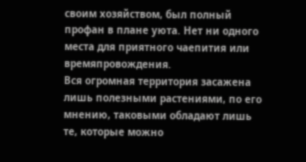своим хозяйством, был полный профан в плане уюта. Нет ни одного места для приятного чаепития или времяпровождения.
Вся огромная территория засажена лишь полезными растениями, по его мнению, таковыми обладают лишь те, которые можно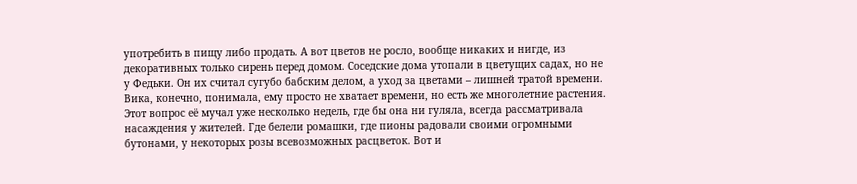употребить в пищу либо продать. А вот цветов не росло, вообще никаких и нигде, из декоративных только сирень перед домом. Соседские дома утопали в цветущих садах, но не у Федьки. Он их считал сугубо бабским делом, а уход за цветами – лишней тратой времени. Вика, конечно, понимала, ему просто не хватает времени, но есть же многолетние растения.
Этот вопрос её мучал уже несколько недель, где бы она ни гуляла, всегда рассматривала насаждения у жителей. Где белели ромашки, где пионы радовали своими огромными бутонами, у некоторых розы всевозможных расцветок. Вот и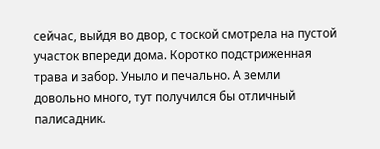сейчас, выйдя во двор, с тоской смотрела на пустой участок впереди дома. Коротко подстриженная трава и забор. Уныло и печально. А земли довольно много, тут получился бы отличный палисадник.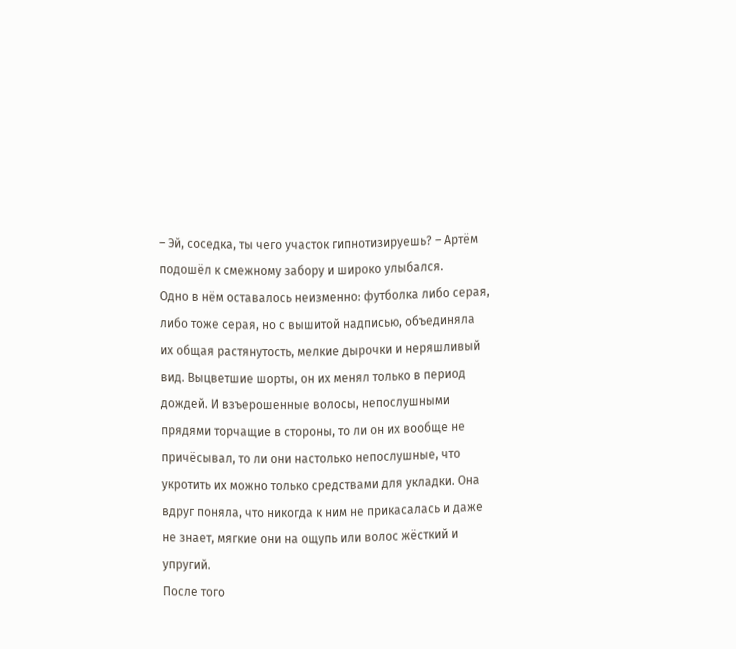– Эй, соседка, ты чего участок гипнотизируешь? – Артём подошёл к смежному забору и широко улыбался.
Одно в нём оставалось неизменно: футболка либо серая, либо тоже серая, но с вышитой надписью, объединяла их общая растянутость, мелкие дырочки и неряшливый вид. Выцветшие шорты, он их менял только в период дождей. И взъерошенные волосы, непослушными прядями торчащие в стороны, то ли он их вообще не причёсывал, то ли они настолько непослушные, что укротить их можно только средствами для укладки. Она вдруг поняла, что никогда к ним не прикасалась и даже не знает, мягкие они на ощупь или волос жёсткий и упругий.
После того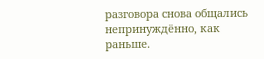разговора снова общались непринуждённо, как раньше.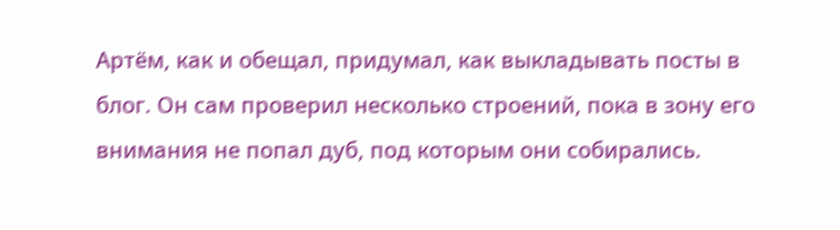Артём, как и обещал, придумал, как выкладывать посты в блог. Он сам проверил несколько строений, пока в зону его внимания не попал дуб, под которым они собирались.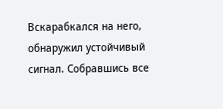Вскарабкался на него, обнаружил устойчивый сигнал. Собравшись все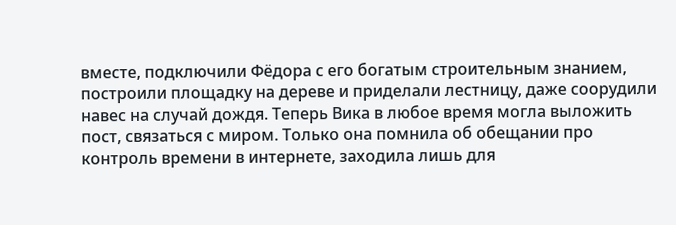вместе, подключили Фёдора с его богатым строительным знанием, построили площадку на дереве и приделали лестницу, даже соорудили навес на случай дождя. Теперь Вика в любое время могла выложить пост, связаться с миром. Только она помнила об обещании про контроль времени в интернете, заходила лишь для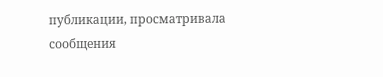публикации, просматривала сообщения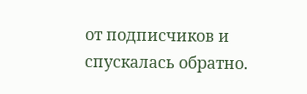от подписчиков и спускалась обратно.